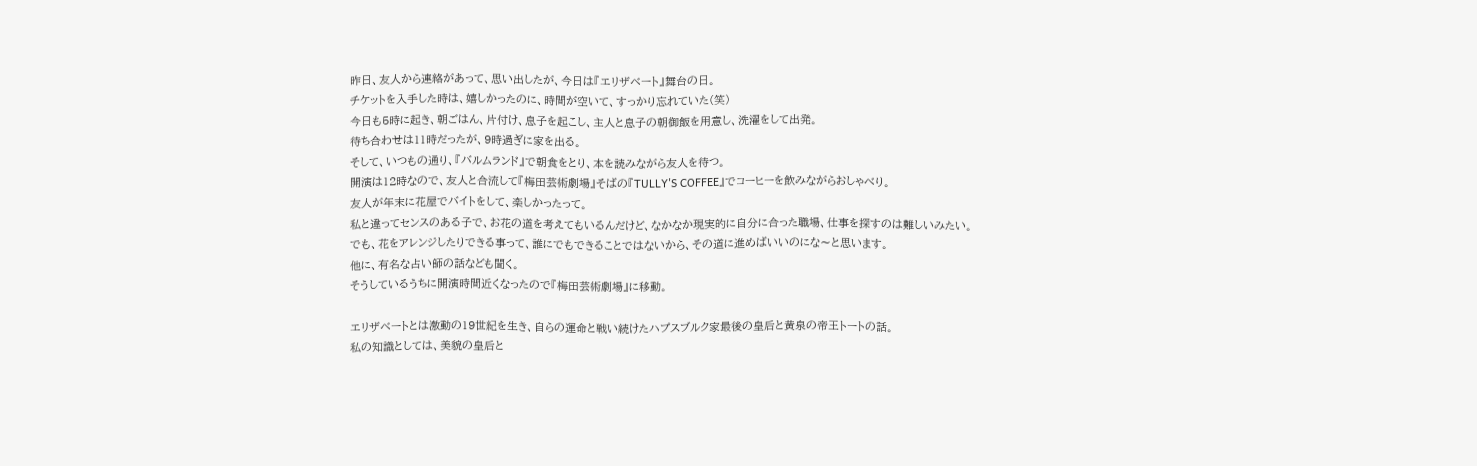昨日、友人から連絡があって、思い出したが、今日は『エリザベート』舞台の日。
チケットを入手した時は、嬉しかったのに、時間が空いて、すっかり忘れていた(笑)
今日も5時に起き、朝ごはん、片付け、息子を起こし、主人と息子の朝御飯を用意し、洗濯をして出発。
待ち合わせは11時だったが、9時過ぎに家を出る。
そして、いつもの通り、『バルムランド』で朝食をとり、本を読みながら友人を待つ。
開演は12時なので、友人と合流して『梅田芸術劇場』そばの『TULLY'S COFFEE』でコーヒーを飲みながらおしゃべり。
友人が年末に花屋でバイトをして、楽しかったって。
私と違ってセンスのある子で、お花の道を考えてもいるんだけど、なかなか現実的に自分に合った職場、仕事を探すのは難しいみたい。
でも、花をアレンジしたりできる事って、誰にでもできることではないから、その道に進めばいいのにな〜と思います。
他に、有名な占い師の話なども聞く。
そうしているうちに開演時間近くなったので『梅田芸術劇場』に移動。

エリザベートとは激動の19世紀を生き、自らの運命と戦い続けたハプスブルク家最後の皇后と黄泉の帝王トートの話。
私の知識としては、美貌の皇后と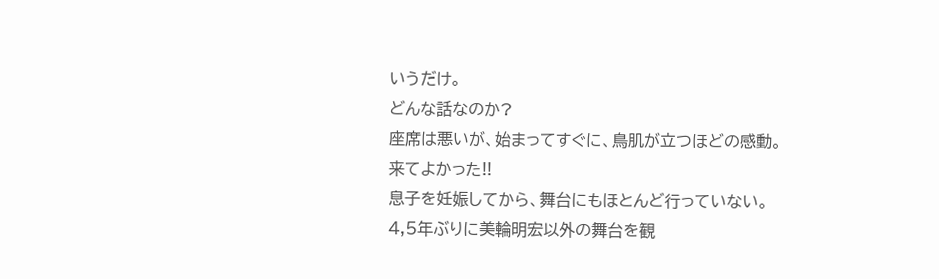いうだけ。
どんな話なのか?
座席は悪いが、始まってすぐに、鳥肌が立つほどの感動。
来てよかった!!
息子を妊娠してから、舞台にもほとんど行っていない。
4,5年ぶりに美輪明宏以外の舞台を観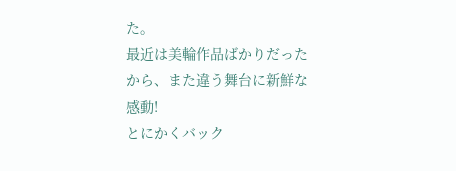た。
最近は美輪作品ばかりだったから、また違う舞台に新鮮な感動!
とにかくバック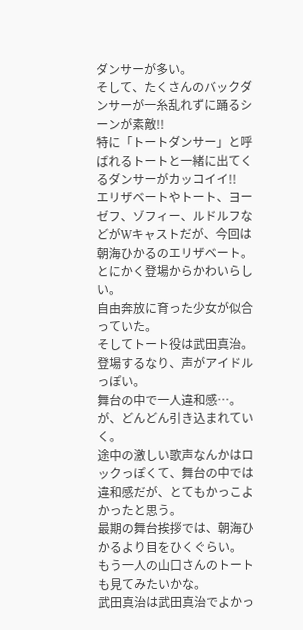ダンサーが多い。
そして、たくさんのバックダンサーが一糸乱れずに踊るシーンが素敵!!
特に「トートダンサー」と呼ばれるトートと一緒に出てくるダンサーがカッコイイ!!
エリザベートやトート、ヨーゼフ、ゾフィー、ルドルフなどがWキャストだが、今回は朝海ひかるのエリザベート。
とにかく登場からかわいらしい。
自由奔放に育った少女が似合っていた。
そしてトート役は武田真治。
登場するなり、声がアイドルっぽい。
舞台の中で一人違和感…。
が、どんどん引き込まれていく。
途中の激しい歌声なんかはロックっぽくて、舞台の中では違和感だが、とてもかっこよかったと思う。
最期の舞台挨拶では、朝海ひかるより目をひくぐらい。
もう一人の山口さんのトートも見てみたいかな。
武田真治は武田真治でよかっ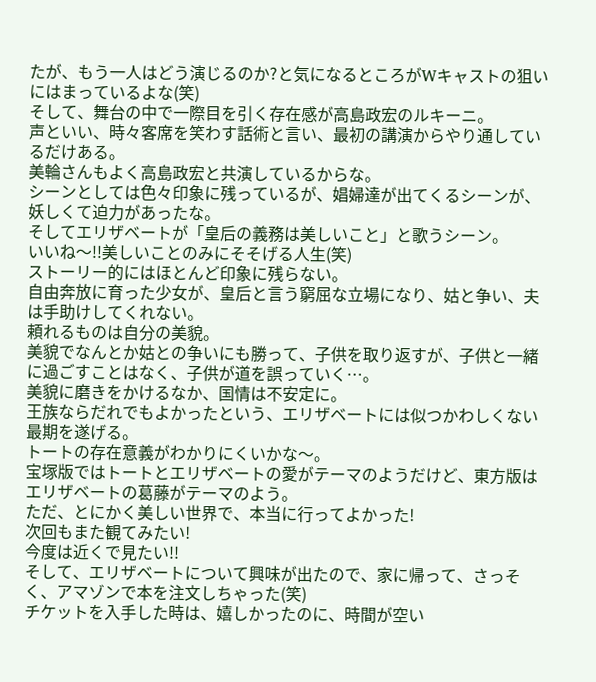たが、もう一人はどう演じるのか?と気になるところがWキャストの狙いにはまっているよな(笑)
そして、舞台の中で一際目を引く存在感が高島政宏のルキーニ。
声といい、時々客席を笑わす話術と言い、最初の講演からやり通しているだけある。
美輪さんもよく高島政宏と共演しているからな。
シーンとしては色々印象に残っているが、娼婦達が出てくるシーンが、妖しくて迫力があったな。
そしてエリザベートが「皇后の義務は美しいこと」と歌うシーン。
いいね〜!!美しいことのみにそそげる人生(笑)
ストーリー的にはほとんど印象に残らない。
自由奔放に育った少女が、皇后と言う窮屈な立場になり、姑と争い、夫は手助けしてくれない。
頼れるものは自分の美貌。
美貌でなんとか姑との争いにも勝って、子供を取り返すが、子供と一緒に過ごすことはなく、子供が道を誤っていく…。
美貌に磨きをかけるなか、国情は不安定に。
王族ならだれでもよかったという、エリザベートには似つかわしくない最期を遂げる。
トートの存在意義がわかりにくいかな〜。
宝塚版ではトートとエリザベートの愛がテーマのようだけど、東方版はエリザベートの葛藤がテーマのよう。
ただ、とにかく美しい世界で、本当に行ってよかった!
次回もまた観てみたい!
今度は近くで見たい!!
そして、エリザベートについて興味が出たので、家に帰って、さっそく、アマゾンで本を注文しちゃった(笑)
チケットを入手した時は、嬉しかったのに、時間が空い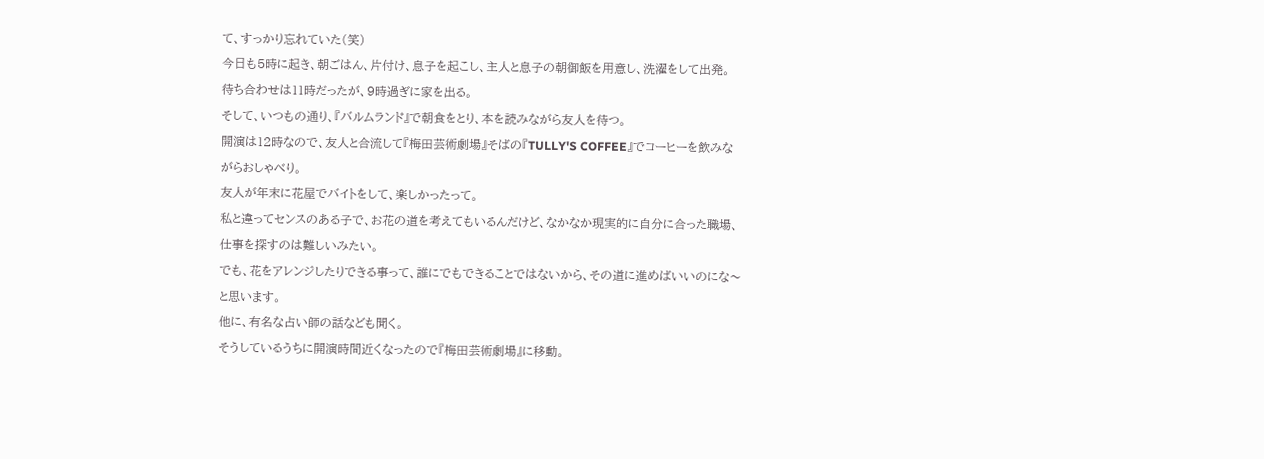て、すっかり忘れていた(笑)
今日も5時に起き、朝ごはん、片付け、息子を起こし、主人と息子の朝御飯を用意し、洗濯をして出発。
待ち合わせは11時だったが、9時過ぎに家を出る。
そして、いつもの通り、『バルムランド』で朝食をとり、本を読みながら友人を待つ。
開演は12時なので、友人と合流して『梅田芸術劇場』そばの『TULLY'S COFFEE』でコーヒーを飲みながらおしゃべり。
友人が年末に花屋でバイトをして、楽しかったって。
私と違ってセンスのある子で、お花の道を考えてもいるんだけど、なかなか現実的に自分に合った職場、仕事を探すのは難しいみたい。
でも、花をアレンジしたりできる事って、誰にでもできることではないから、その道に進めばいいのにな〜と思います。
他に、有名な占い師の話なども聞く。
そうしているうちに開演時間近くなったので『梅田芸術劇場』に移動。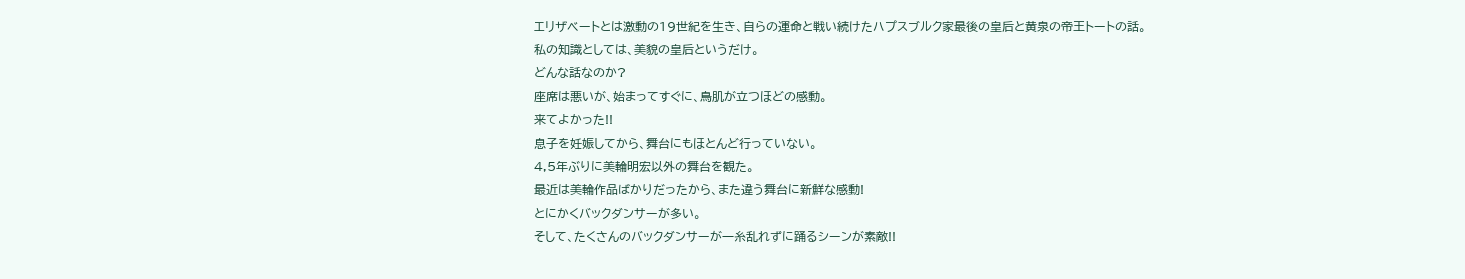エリザベートとは激動の19世紀を生き、自らの運命と戦い続けたハプスブルク家最後の皇后と黄泉の帝王トートの話。
私の知識としては、美貌の皇后というだけ。
どんな話なのか?
座席は悪いが、始まってすぐに、鳥肌が立つほどの感動。
来てよかった!!
息子を妊娠してから、舞台にもほとんど行っていない。
4,5年ぶりに美輪明宏以外の舞台を観た。
最近は美輪作品ばかりだったから、また違う舞台に新鮮な感動!
とにかくバックダンサーが多い。
そして、たくさんのバックダンサーが一糸乱れずに踊るシーンが素敵!!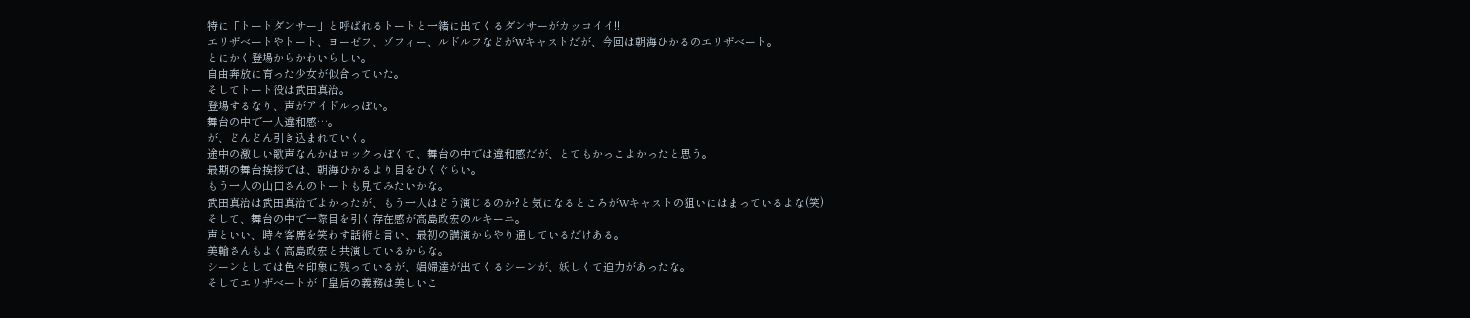特に「トートダンサー」と呼ばれるトートと一緒に出てくるダンサーがカッコイイ!!
エリザベートやトート、ヨーゼフ、ゾフィー、ルドルフなどがWキャストだが、今回は朝海ひかるのエリザベート。
とにかく登場からかわいらしい。
自由奔放に育った少女が似合っていた。
そしてトート役は武田真治。
登場するなり、声がアイドルっぽい。
舞台の中で一人違和感…。
が、どんどん引き込まれていく。
途中の激しい歌声なんかはロックっぽくて、舞台の中では違和感だが、とてもかっこよかったと思う。
最期の舞台挨拶では、朝海ひかるより目をひくぐらい。
もう一人の山口さんのトートも見てみたいかな。
武田真治は武田真治でよかったが、もう一人はどう演じるのか?と気になるところがWキャストの狙いにはまっているよな(笑)
そして、舞台の中で一際目を引く存在感が高島政宏のルキーニ。
声といい、時々客席を笑わす話術と言い、最初の講演からやり通しているだけある。
美輪さんもよく高島政宏と共演しているからな。
シーンとしては色々印象に残っているが、娼婦達が出てくるシーンが、妖しくて迫力があったな。
そしてエリザベートが「皇后の義務は美しいこ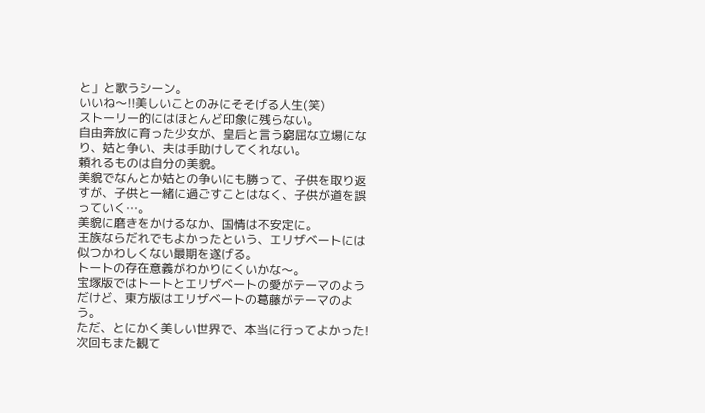と」と歌うシーン。
いいね〜!!美しいことのみにそそげる人生(笑)
ストーリー的にはほとんど印象に残らない。
自由奔放に育った少女が、皇后と言う窮屈な立場になり、姑と争い、夫は手助けしてくれない。
頼れるものは自分の美貌。
美貌でなんとか姑との争いにも勝って、子供を取り返すが、子供と一緒に過ごすことはなく、子供が道を誤っていく…。
美貌に磨きをかけるなか、国情は不安定に。
王族ならだれでもよかったという、エリザベートには似つかわしくない最期を遂げる。
トートの存在意義がわかりにくいかな〜。
宝塚版ではトートとエリザベートの愛がテーマのようだけど、東方版はエリザベートの葛藤がテーマのよう。
ただ、とにかく美しい世界で、本当に行ってよかった!
次回もまた観て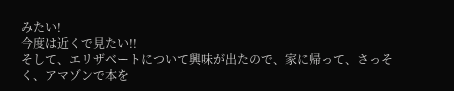みたい!
今度は近くで見たい!!
そして、エリザベートについて興味が出たので、家に帰って、さっそく、アマゾンで本を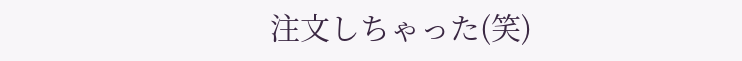注文しちゃった(笑)